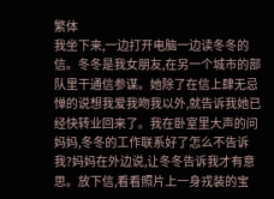繁体
我坐下来,一边打开电脑一边读冬冬的信。冬冬是我女朋友,在另一个城市的部队里干通信参谋。她除了在信上肆无忌惮的说想我爱我吻我以外,就告诉我她已经快转业回来了。我在卧室里大声的问妈妈,冬冬的工作联系好了怎么不告诉我?妈妈在外边说,让冬冬告诉我才有意思。放下信,看看照片上一身戎装的宝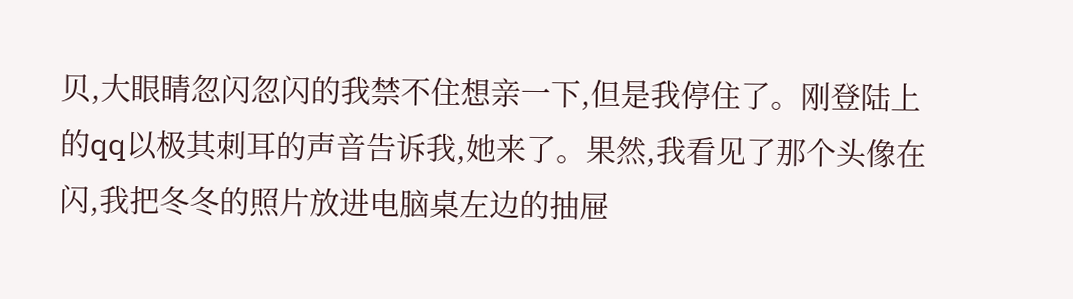贝,大眼睛忽闪忽闪的我禁不住想亲一下,但是我停住了。刚登陆上的qq以极其刺耳的声音告诉我,她来了。果然,我看见了那个头像在闪,我把冬冬的照片放进电脑桌左边的抽屉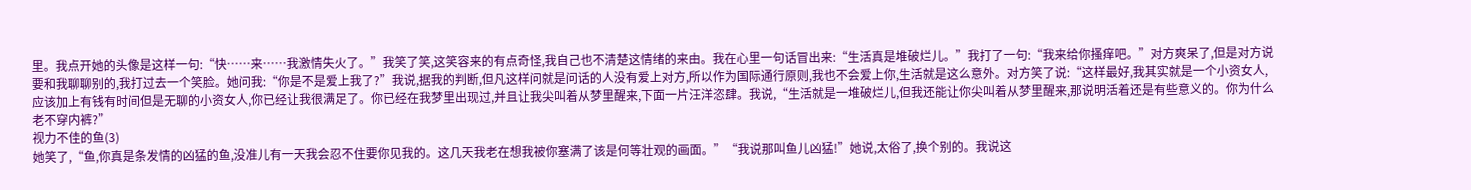里。我点开她的头像是这样一句:“快……来……我激情失火了。”我笑了笑,这笑容来的有点奇怪,我自己也不清楚这情绪的来由。我在心里一句话冒出来:“生活真是堆破烂儿。”我打了一句:“我来给你搔痒吧。”对方爽呆了,但是对方说要和我聊聊别的,我打过去一个笑脸。她问我:“你是不是爱上我了?”我说,据我的判断,但凡这样问就是问话的人没有爱上对方,所以作为国际通行原则,我也不会爱上你,生活就是这么意外。对方笑了说:“这样最好,我其实就是一个小资女人,应该加上有钱有时间但是无聊的小资女人,你已经让我很满足了。你已经在我梦里出现过,并且让我尖叫着从梦里醒来,下面一片汪洋恣肆。我说,“生活就是一堆破烂儿,但我还能让你尖叫着从梦里醒来,那说明活着还是有些意义的。你为什么老不穿内裤?”
视力不佳的鱼(3)
她笑了,“鱼,你真是条发情的凶猛的鱼,没准儿有一天我会忍不住要你见我的。这几天我老在想我被你塞满了该是何等壮观的画面。”“我说那叫鱼儿凶猛!”她说,太俗了,换个别的。我说这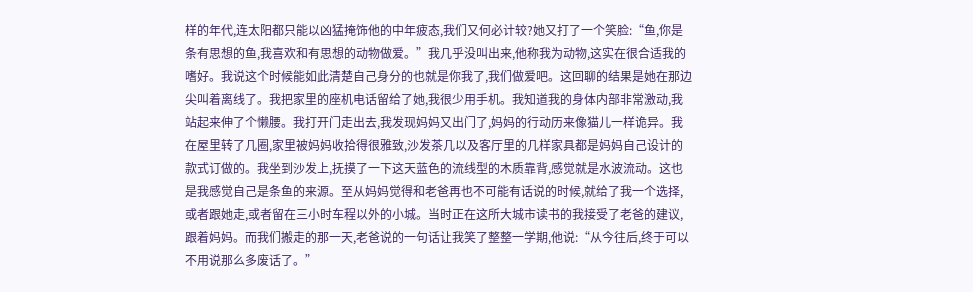样的年代,连太阳都只能以凶猛掩饰他的中年疲态,我们又何必计较?她又打了一个笑脸:“鱼,你是条有思想的鱼,我喜欢和有思想的动物做爱。”我几乎没叫出来,他称我为动物,这实在很合适我的嗜好。我说这个时候能如此清楚自己身分的也就是你我了,我们做爱吧。这回聊的结果是她在那边尖叫着离线了。我把家里的座机电话留给了她,我很少用手机。我知道我的身体内部非常激动,我站起来伸了个懒腰。我打开门走出去,我发现妈妈又出门了,妈妈的行动历来像猫儿一样诡异。我在屋里转了几圈,家里被妈妈收拾得很雅致,沙发茶几以及客厅里的几样家具都是妈妈自己设计的款式订做的。我坐到沙发上,抚摸了一下这天蓝色的流线型的木质靠背,感觉就是水波流动。这也是我感觉自己是条鱼的来源。至从妈妈觉得和老爸再也不可能有话说的时候,就给了我一个选择,或者跟她走,或者留在三小时车程以外的小城。当时正在这所大城市读书的我接受了老爸的建议,跟着妈妈。而我们搬走的那一天,老爸说的一句话让我笑了整整一学期,他说:“从今往后,终于可以不用说那么多废话了。”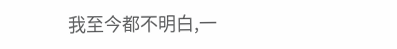我至今都不明白,一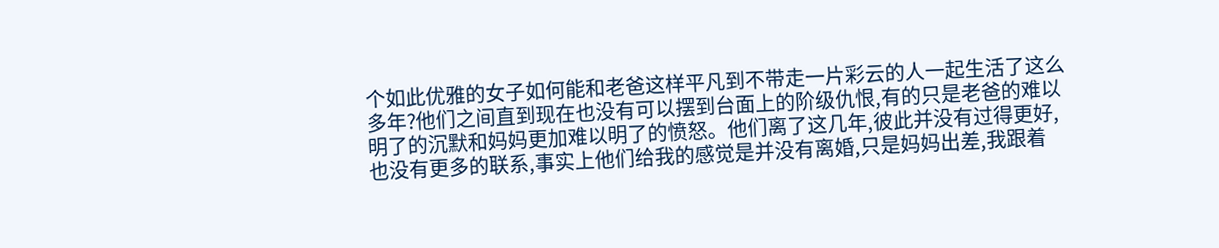个如此优雅的女子如何能和老爸这样平凡到不带走一片彩云的人一起生活了这么多年?他们之间直到现在也没有可以摆到台面上的阶级仇恨,有的只是老爸的难以明了的沉默和妈妈更加难以明了的愤怒。他们离了这几年,彼此并没有过得更好,也没有更多的联系,事实上他们给我的感觉是并没有离婚,只是妈妈出差,我跟着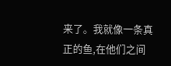来了。我就像一条真正的鱼,在他们之间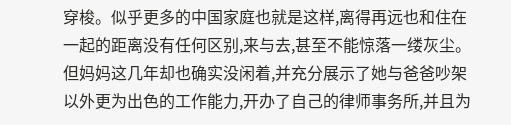穿梭。似乎更多的中国家庭也就是这样,离得再远也和住在一起的距离没有任何区别,来与去,甚至不能惊落一缕灰尘。但妈妈这几年却也确实没闲着,并充分展示了她与爸爸吵架以外更为出色的工作能力,开办了自己的律师事务所,并且为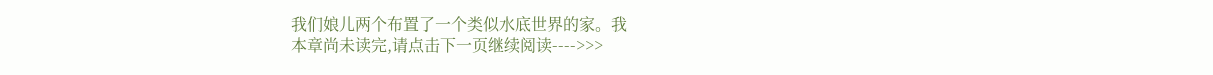我们娘儿两个布置了一个类似水底世界的家。我
本章尚未读完,请点击下一页继续阅读---->>>